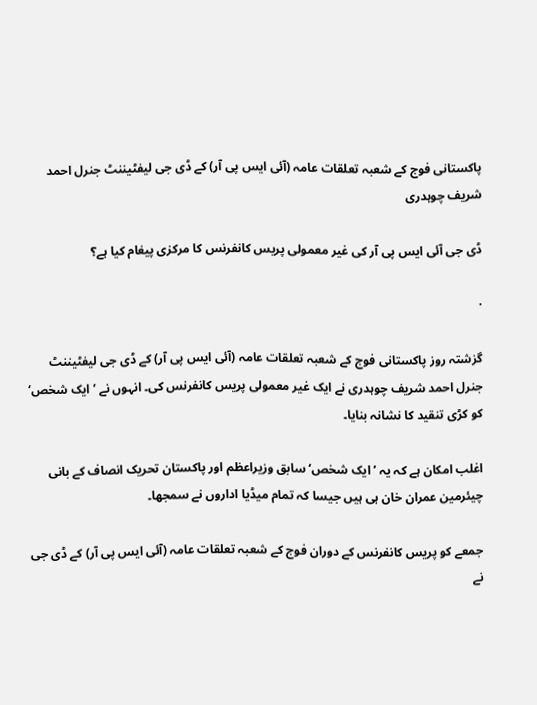پاکستانی فوج کے شعبہ تعلقات عامہ (آئی ایس پی آر) کے ڈی جی لیفٹیننٹ جنرل احمد شریف چوہدری

ڈی جی آئی ایس پی آر کی غیر معمولی پریس کانفرنس کا مرکزی پیغام کیا ہے؟

·

گزشتہ روز پاکستانی فوج کے شعبہ تعلقات عامہ (آئی ایس پی آر) کے ڈی جی لیفٹیننٹ جنرل احمد شریف چوہدری نے ایک غیر معمولی پریس کانفرنس کی۔ انہوں نے ’ایک شخص‘ کو کڑی تنقید کا نشانہ بنایا۔

اغلب امکان ہے کہ یہ ’ایک شخص‘ سابق وزیراعظم اور پاکستان تحریک انصاف کے بانی چیئرمین عمران خان ہی ہیں جیسا کہ تمام میڈیا اداروں نے سمجھا۔

جمعے کو پریس کانفرنس کے دوران فوج کے شعبہ تعلقات عامہ (آئی ایس پی آر) کے ڈی جی نے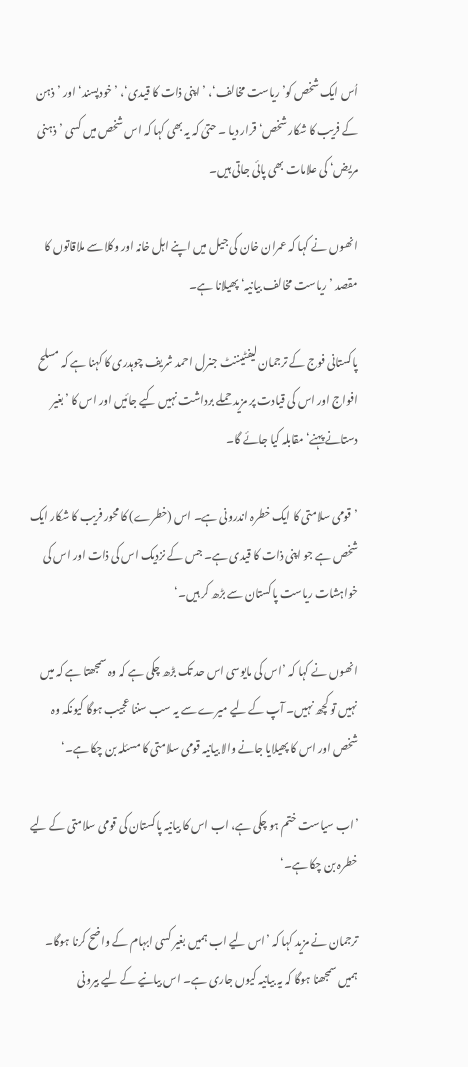اُس ایک شخص کو’ریاست مخالف‘، ’اپنی ذات کا قیدی‘، ’خودپسند‘ اور ’ذہن کے فریب کا شکار شخص‘ قرار دیا ۔ حتیٰ کہ یہ بھی کہا کہ اس شخص میں کسی ’ذہنی مریض‘ کی علامات بھی پائی جاتی ہیں۔

انھوں نے کہا کہ عمران خان کی جیل میں اپنے اہل خانہ اور وکلا سے ملاقاتوں کا مقصد ’ریاست مخالف بیانیہ‘ پھیلانا ہے۔

پاکستانی فوج کے ترجمان لیفٹیننٹ جنرل احمد شریف چوہدری کا کہنا ہے کہ مسلح افواج اور اس کی قیادت پر مزید حملے برداشت نہیں کیے جائیں اور اس کا ’بغیر دستانے پہنے‘ مقابلہ کیا جائے گا۔

’قومی سلامتی کا ایک خطرہ اندرونی ہے۔ اس (خطرے) کا محور فریب کا شکار ایک شخص ہے جو اپنی ذات کا قیدی ہے۔ جس کے نزدیک اس کی ذات اور اس کی خواہشات ریاست پاکستان سے بڑھ کر ہیں۔‘

انھوں نے کہا کہ ’اس کی مایوسی اس حد تک بڑھ چکی ہے کہ وہ سمجھتا ہے کہ میں نہیں تو کچھ نہیں۔ آپ کے لیے میرے سے یہ سب سننا عجیب ہوگا کیونکہ وہ شخص اور اس کا پھیلایا جانے والا بیانیہ قومی سلامتی کا مسئلہ بن چکا ہے۔‘

’اب سیاست ختم ہو چکی ہے، اب اس کا بیانیہ پاکستان کی قومی سلامتی کے لیے خطرہ بن چکا ہے۔‘

ترجمان نے مزید کہا کہ ’اس لیے اب ہمیں بغیر کسی ابہام کے واضح کرنا ہوگا۔ ہمیں سمجھنا ہوگا کہ یہ بیانیہ کیوں جاری ہے۔ اس بیانیے کے لیے بیرونی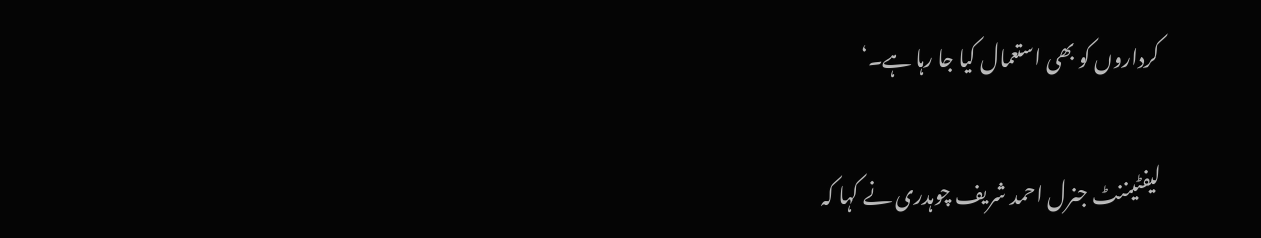کرداروں کو بھی استعمال کیا جا رہا ہے۔‘

لیفٹیننٹ جنرل احمد شریف چوہدری نے کہا کہ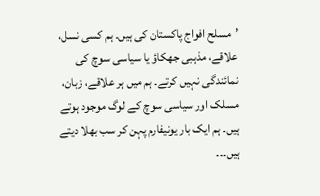’مسلح افواج پاکستان کی ہیں۔ ہم کسی نسل، علاقے، مذہبی جھکاؤ یا سیاسی سوچ کی نمائندگی نہیں کرتے۔ ہم میں ہر علاقے، زبان، مسلک اور سیاسی سوچ کے لوگ موجود ہوتے ہیں۔ ہم ایک بار یونیفارم پہن کر سب بھلا دیتے ہیں۔۔۔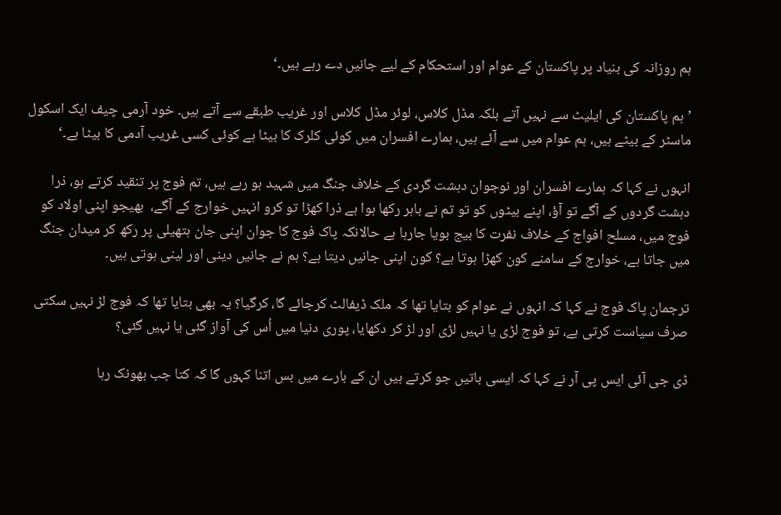ہم روزانہ کی بنیاد پر پاکستان کے عوام اور استحکام کے لیے جانیں دے رہے ہیں۔‘

’ہم پاکستان کی ایلیٹ سے نہیں آتے بلکہ مڈل کلاس، لوئر مڈل کلاس اور غریب طبقے سے آتے ہیں۔ خود آرمی چیف ایک اسکول ماسٹر کے بیٹے ہیں، ہم عوام میں سے آئے ہیں، ہمارے افسران میں کوئی کلرک کا بیٹا ہے کوئی کسی غریب آدمی کا بیٹا ہے۔‘

انہوں نے کہا کہ ہمارے افسران اور نوجوان دہشت گردی کے خلاف جنگ میں شہید ہو رہے ہیں، تم فوج پر تنقید کرتے ہو، ذرا دہشت گردوں کے آگے تو آؤ، اپنے بیٹوں کو تو تم نے باہر رکھا ہوا ہے ذرا کھڑا تو کرو انہیں خوارج کے آگے،  بھیجو اپنی اولاد کو فوج میں، مسلح افواج کے خلاف نفرت کا بیج بویا جارہا ہے حالانکہ پاک فوج کا جوان اپنی جان ہتھیلی پر رکھ کر میدان جنگ میں جاتا ہے، خوارج کے سامنے کون کھڑا ہوتا ہے؟ کون اپنی جانیں دیتا ہے؟ ہم نے جانیں دینی اور لینی ہوتی ہیں۔

ترجمان پاک فوج نے کہا کہ انہوں نے عوام کو بتایا تھا کہ ملک ڈیفالٹ کرجائے گا، کرگیا؟ یہ بھی بتایا تھا کہ فوج لڑ نہیں سکتی صرف سیاست کرتی ہے، تو فوج لڑی یا نہیں لڑی اور لڑ کر دکھایا، پوری دنیا میں اُس کی آواز گئی یا نہیں گئی؟

ڈی جی آئی ایس پی آر نے کہا کہ ایسی باتیں جو کرتے ہیں ان کے بارے میں بس اتنا کہوں گا کہ کتا جب بھونک رہا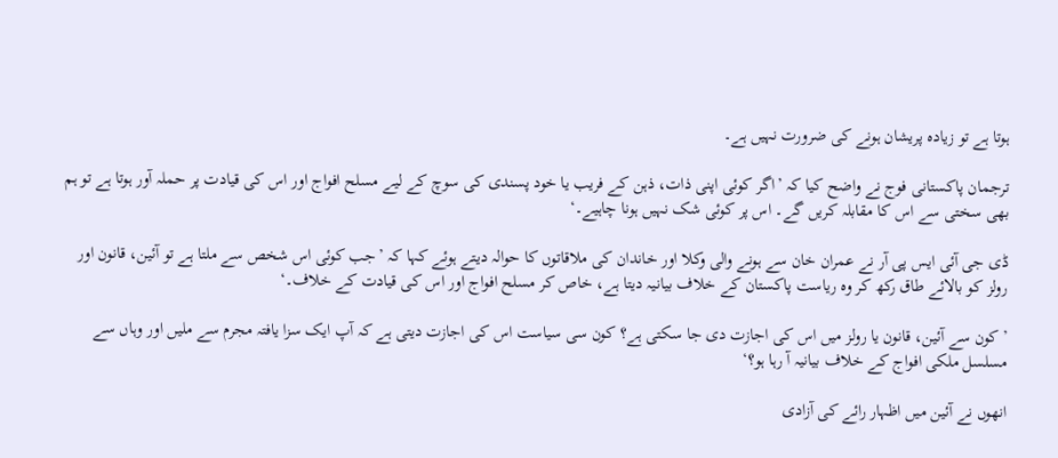ہوتا ہے تو زیادہ پریشان ہونے کی ضرورت نہیں ہے۔

ترجمان پاکستانی فوج نے واضح کیا کہ ’اگر کوئی اپنی ذات، ذہن کے فریب یا خود پسندی کی سوچ کے لیے مسلح افواج اور اس کی قیادت پر حملہ آور ہوتا ہے تو ہم بھی سختی سے اس کا مقابلہ کریں گے۔ اس پر کوئی شک نہیں ہونا چاہیے۔‘

ڈی جی آئی ایس پی آر نے عمران خان سے ہونے والی وکلا اور خاندان کی ملاقاتوں کا حوالہ دیتے ہوئے کہا کہ ’جب کوئی اس شخص سے ملتا ہے تو آئین، قانون اور رولز کو بالائے طاق رکھ کر وہ ریاست پاکستان کے خلاف بیانیہ دیتا ہے، خاص کر مسلح افواج اور اس کی قیادت کے خلاف۔‘

’کون سے آئین، قانون یا رولز میں اس کی اجازت دی جا سکتی ہے؟ کون سی سیاست اس کی اجازت دیتی ہے کہ آپ ایک سزا یافتہ مجرم سے ملیں اور وہاں سے مسلسل ملکی افواج کے خلاف بیانیہ آ رہا ہو؟‘

انھوں نے آئین میں اظہار رائے کی آزادی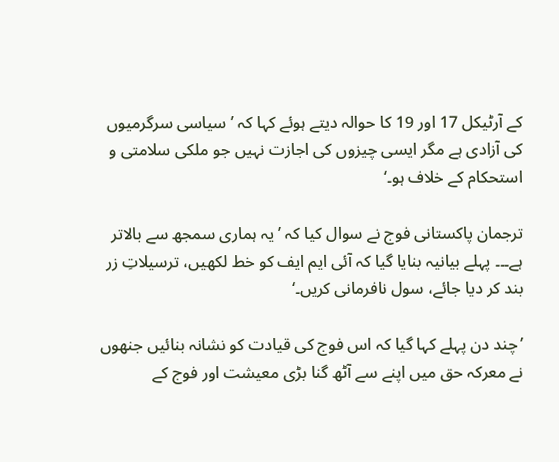کے آرٹیکل 17 اور 19 کا حوالہ دیتے ہوئے کہا کہ ’سیاسی سرگرمیوں کی آزادی ہے مگر ایسی چیزوں کی اجازت نہیں جو ملکی سلامتی و استحکام کے خلاف ہو۔‘

ترجمان پاکستانی فوج نے سوال کیا کہ ’یہ ہماری سمجھ سے بالاتر ہے۔۔۔ پہلے بیانیہ بنایا گیا کہ آئی ایم ایف کو خط لکھیں، ترسیلاتِ زر بند کر دیا جائے، سول نافرمانی کریں۔‘

’چند دن پہلے کہا گیا کہ اس فوج کی قیادت کو نشانہ بنائیں جنھوں نے معرکہ حق میں اپنے سے آٹھ گنا بڑی معیشت اور فوج کے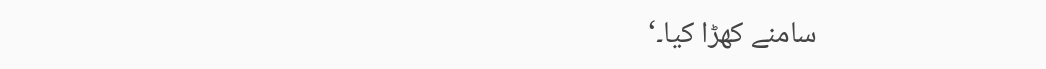سامنے کھڑا کیا۔‘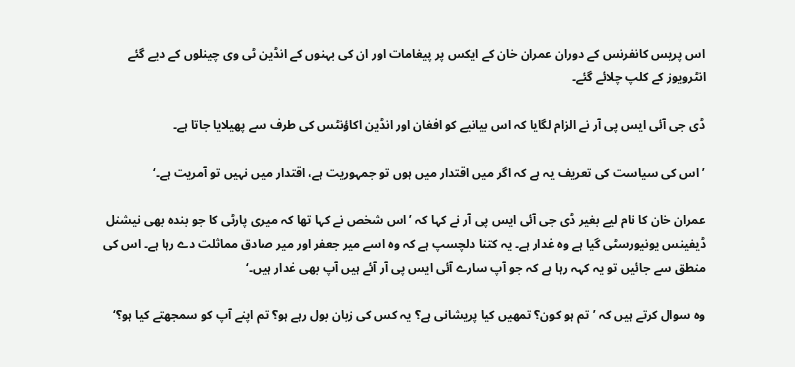اس پریس کانفرنس کے دوران عمران خان کے ایکس پر پیغامات اور ان کی بہنوں کے انڈین ٹی وی چینلوں کے دیے گئے انٹرویوز کے کلپ چلائے گئے۔

ڈی جی آئی ایس پی آر نے الزام لگایا کہ اس بیانیے کو افغان اور انڈین اکاؤنٹس کی طرف سے پھیلایا جاتا ہے۔

’اس کی سیاست کی تعریف یہ ہے کہ اگر میں اقتدار میں ہوں تو جمہوریت ہے، اقتدار میں نہیں تو آمریت ہے۔‘

عمران خان کا نام لیے بغیر ڈی جی آئی ایس پی آر نے کہا کہ ’اس شخص نے کہا تھا کہ میری پارٹی کا جو بندہ بھی نیشنل ڈیفینس یونیورسٹی گیا ہے وہ غدار ہے۔ یہ کتنا دلچسپ ہے کہ وہ اسے میر جعفر اور میر صادق مماثلت دے رہا ہے۔ اس کی منطق سے جائیں تو یہ کہہ رہا ہے کہ جو آپ سارے آئی ایس پی آر آئے ہیں آپ بھی غدار ہیں۔‘

وہ سوال کرتے ہیں کہ ’تم ہو کون؟ تمھیں کیا پریشانی ہے؟ یہ کس کی زبان بول رہے ہو؟ تم اپنے آپ کو سمجھتے کیا ہو؟‘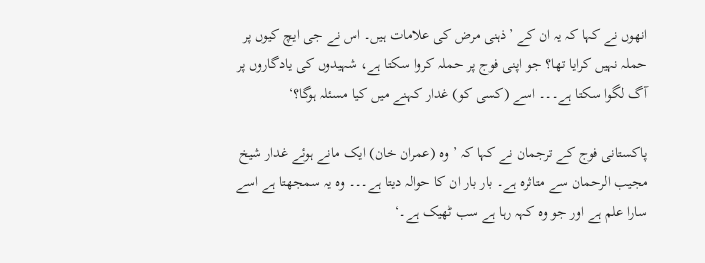انھوں نے کہا کہ یہ ان کے ’ذہنی مرض کی علامات ہیں۔ اس نے جی ایچ کیوں پر حملہ نہیں کرایا تھا؟ جو اپنی فوج پر حملہ کروا سکتا ہے، شہیدوں کی یادگاروں پر آگ لگوا سکتا ہے۔۔۔ اسے (کسی کو) غدار کہنے میں کیا مسئلہ ہوگا؟‘

پاکستانی فوج کے ترجمان نے کہا کہ ’وہ (عمران خان) ایک مانے ہوئے غدار شیخ مجیب الرحمان سے متاثرہ ہے۔ بار بار ان کا حوالہ دیتا ہے۔۔۔ وہ یہ سمجھتا ہے اسے سارا علم ہے اور جو وہ کہہ رہا ہے سب ٹھیک ہے۔‘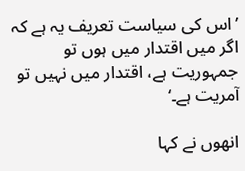’اس کی سیاست تعریف یہ ہے کہ اگر میں اقتدار میں ہوں تو جمہوریت ہے، اقتدار میں نہیں تو آمریت ہے۔‘

انھوں نے کہا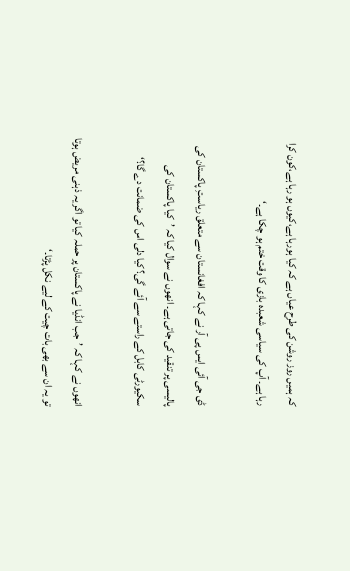کہ ہمیں روز روشن کی طرح عیاں ہے کہ کیا ہورہا ہے،کیوں ہو رہا ہے،کون کرا رہا ہے۔ آپ کی سیاسی شعبدہ بازی کا وقت ختم ہو چکا ہے۔‘

ڈی جی آئی ایس پی آر نے کہا کہ افغانستان سے متعلق ریاستِ پاکستان کی پالیسی پر تنقید کی جاتی ہے۔ انھوں نے سوال کیا کہ ’کیا پاکستان کی سکیورٹی کابل کے راستے سے آئے گی؟ کیا دلی اس کی ضمانت دے گا؟‘

انھوں نے کہا کہ ’جب انڈیا نے پاکستان پر حملہ کیا تو اگر یہ ذہنی مریض ہوتا تو یہ ان سے بھی بات چیت کے لیے نکل پڑتا۔‘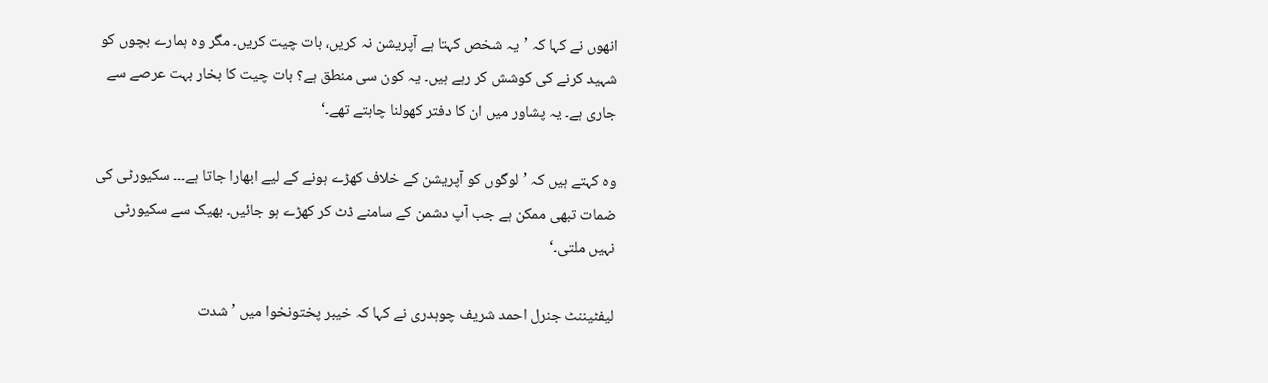انھوں نے کہا کہ ’یہ شخص کہتا ہے آپریشن نہ کریں، بات چیت کریں۔ مگر وہ ہمارے بچوں کو شہید کرنے کی کوشش کر رہے ہیں۔ یہ کون سی منطق ہے؟ بات چیت کا بخار بہت عرصے سے جاری ہے۔ یہ پشاور میں ان کا دفتر کھولنا چاہتے تھے۔‘

وہ کہتے ہیں کہ ’لوگوں کو آپریشن کے خلاف کھڑے ہونے کے لیے ابھارا جاتا ہے۔۔۔ سکیورٹی کی ضمات تبھی ممکن ہے جب آپ دشمن کے سامنے ڈٹ کر کھڑے ہو جائیں۔ بھیک سے سکیورٹی نہیں ملتی۔‘

لیفٹیننٹ جنرل احمد شریف چوہدری نے کہا کہ خیبر پختونخوا میں ’شدت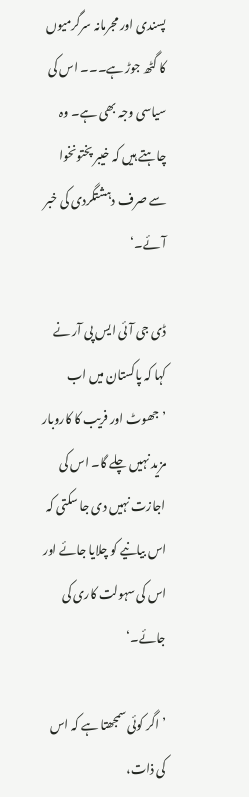پسندی اور مجرمانہ سرگرمیوں کا گٹھ جوڑ ہے۔۔۔ اس کی سیاسی وجہ بھی ہے۔ وہ چاہتے ہیں کہ خیبر پختونخوا سے صرف دہشتگردی کی خبر آئے۔‘

ڈی جی آئی ایس پی آر نے کہا کہ پاکستان میں اب ’جھوٹ اور فریب کا کاروبار مزید نہیں چلے گا۔ اس کی اجازت نہیں دی جا سکتی کہ اس بیانیے کو چلایا جائے اور اس کی سہولت کاری کی جائے۔‘

’اگر کوئی سمجھتا ہے کہ اس کی ذات،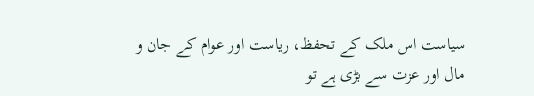سیاست اس ملک کے تحفظ، ریاست اور عوام کے جان و مال اور عزت سے بڑی ہے تو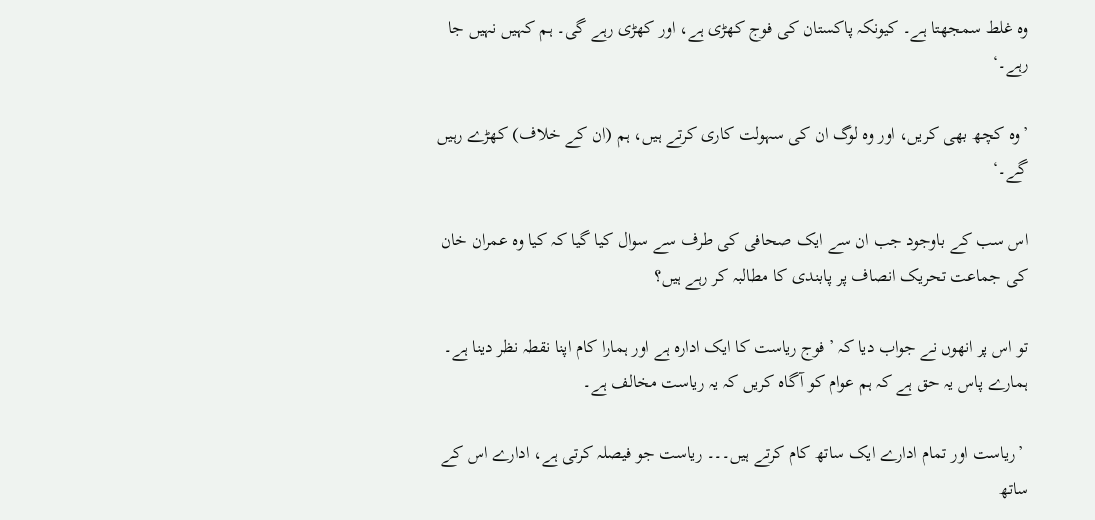وہ غلط سمجھتا ہے۔ کیونکہ پاکستان کی فوج کھڑی ہے، اور کھڑی رہے گی۔ ہم کہیں نہیں جا رہے۔‘

’وہ کچھ بھی کریں، اور وہ لوگ ان کی سہولت کاری کرتے ہیں، ہم (ان کے خلاف) کھڑے رہیں گے۔‘

اس سب کے باوجود جب ان سے ایک صحافی کی طرف سے سوال کیا گیا کہ کیا وہ عمران خان کی جماعت تحریک انصاف پر پابندی کا مطالبہ کر رہے ہیں؟

تو اس پر انھوں نے جواب دیا کہ ’فوج ریاست کا ایک ادارہ ہے اور ہمارا کام اپنا نقطہ نظر دینا ہے۔ ہمارے پاس یہ حق ہے کہ ہم عوام کو آگاہ کریں کہ یہ ریاست مخالف ہے۔

 ’ریاست اور تمام ادارے ایک ساتھ کام کرتے ہیں۔۔۔ ریاست جو فیصلہ کرتی ہے، ادارے اس کے ساتھ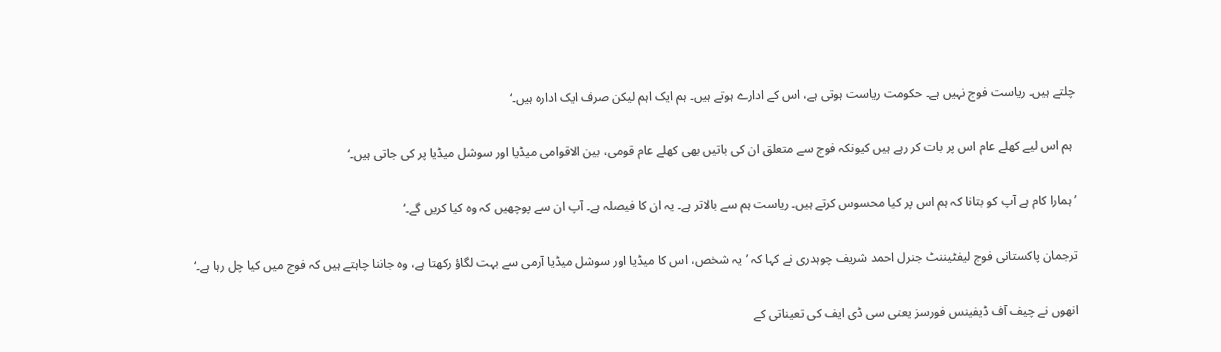چلتے ہیں۔ ریاست فوج نہیں ہے۔ حکومت ریاست ہوتی ہے، اس کے ادارے ہوتے ہیں۔ ہم ایک اہم لیکن صرف ایک ادارہ ہیں۔‘

 ہم اس لیے کھلے عام اس پر بات کر رہے ہیں کیونکہ فوج سے متعلق ان کی باتیں بھی کھلے عام قومی، بین الاقوامی میڈیا اور سوشل میڈیا پر کی جاتی ہیں۔‘

’ہمارا کام ہے آپ کو بتانا کہ ہم اس پر کیا محسوس کرتے ہیں۔ ریاست ہم سے بالاتر ہے۔ یہ ان کا فیصلہ ہے۔ آپ ان سے پوچھیں کہ وہ کیا کریں گے۔‘

ترجمان پاکستانی فوج لیفٹیننٹ جنرل احمد شریف چوہدری نے کہا کہ ’یہ شخص، اس کا میڈیا اور سوشل میڈیا آرمی سے بہت لگاؤ رکھتا ہے، وہ جاننا چاہتے ہیں کہ فوج میں کیا چل رہا ہے۔‘

انھوں نے چیف آف ڈیفینس فورسز یعنی سی ڈی ایف کی تعیناتی کے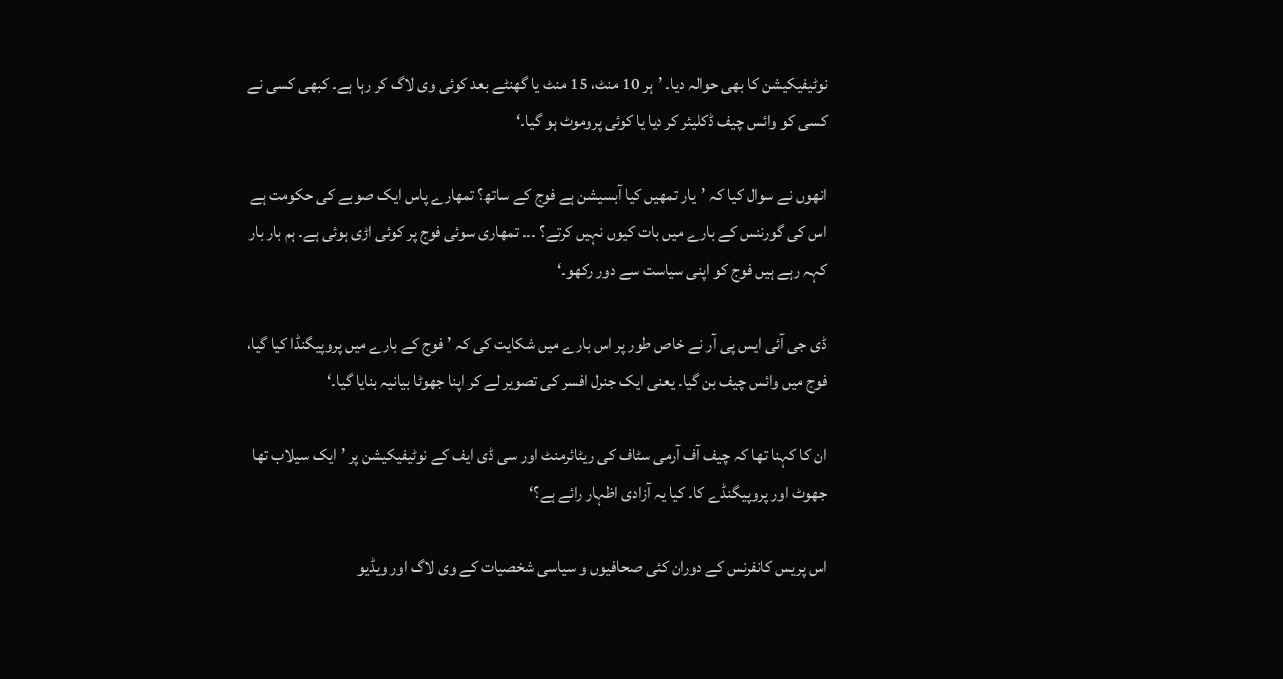نوٹیفیکیشن کا بھی حوالہ دیا۔ ’ہر 10 منٹ، 15 منٹ یا گھنٹے بعد کوئی وی لاگ کر رہا ہے۔ کبھی کسی نے کسی کو وائس چیف ڈکلیئر کر دیا یا کوئی پروموٹ ہو گیا۔‘

انھوں نے سوال کیا کہ ’یار تمھیں کیا آبسیشن ہے فوج کے ساتھ؟ تمھارے پاس ایک صوبے کی حکومت ہے اس کی گورننس کے بارے میں بات کیوں نہیں کرتے؟ ۔۔۔ تمھاری سوئی فوج پر کوئی اڑی ہوئی ہے۔ ہم بار بار کہہ رہے ہیں فوج کو اپنی سیاست سے دور رکھو۔‘

ڈی جی آئی ایس پی آر نے خاص طور پر اس بارے میں شکایت کی کہ ’فوج کے بارے میں پروپیگنڈا کیا گیا، فوج میں وائس چیف بن گیا۔ یعنی ایک جنرل افسر کی تصویر لے کر اپنا جھوٹا بیانیہ بنایا گیا۔‘

ان کا کہنا تھا کہ چیف آف آرمی سٹاف کی ریٹائرمنٹ اور سی ڈی ایف کے نوٹیفیکیشن پر ’ایک سیلاب تھا جھوٹ اور پروپیگنڈے کا۔ کیا یہ آزادی اظہار رائے ہے؟‘

اس پریس کانفرنس کے دوران کئی صحافیوں و سیاسی شخصیات کے وی لاگ اور ویڈیو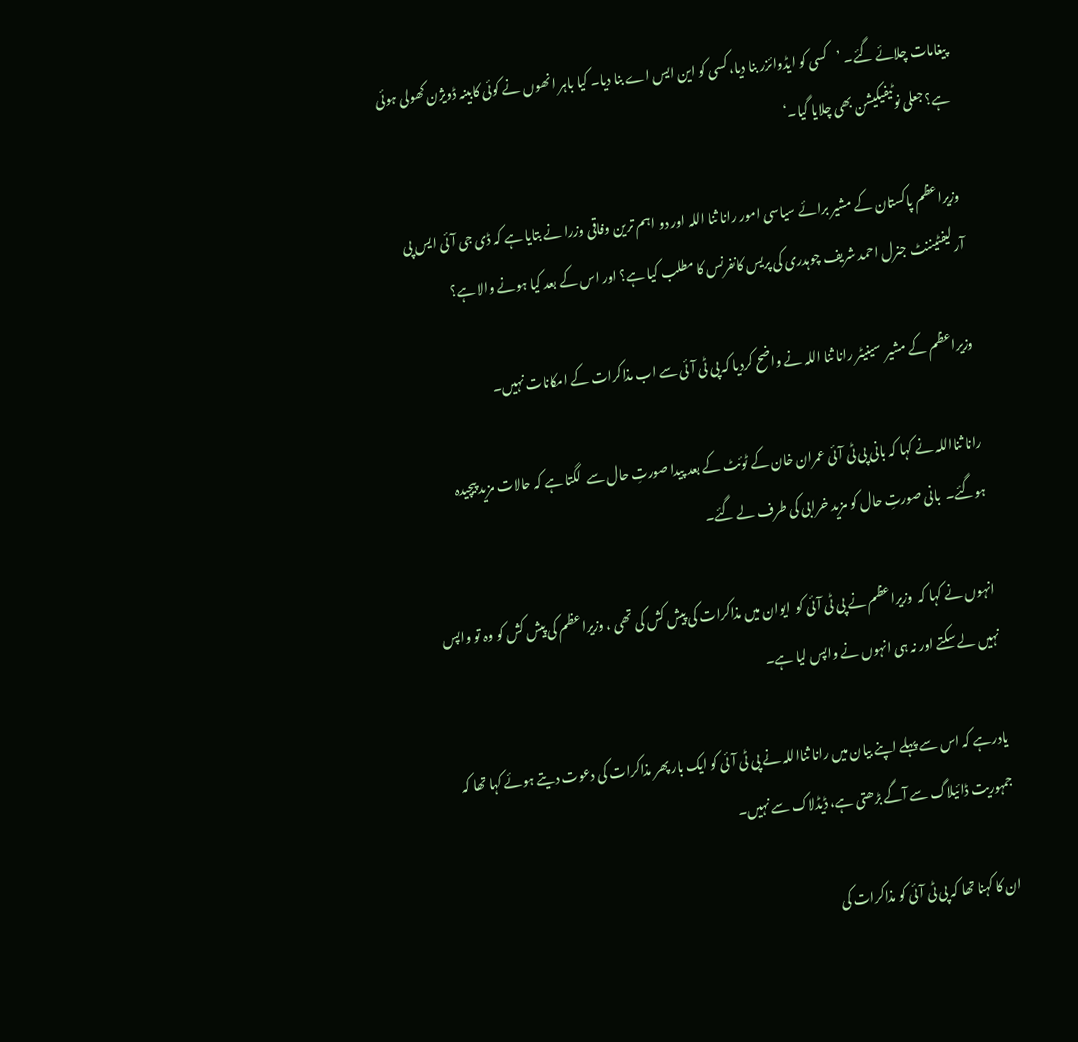پیغامات چلائے گئے۔ ’کسی کو ایڈوائزر بنا دیا، کسی کو این ایس اے بنا دیا۔ کیا باہر انھوں نے کوئی کابینہ ڈویژن کھولی ہوئی ہے؟ جعلی نوٹیفیکیشن بھی چلایا گیا۔‘

وزیراعظم پاکستان کے مشیر برائے سیاسی امور رانا ثنا اللہ اور دو اہم ترین وفاقی وزرا نے بتایا ہے کہ ڈی جی آئی ایس پی آر لیفٹیننٹ جنرل احمد شریف چوہدری کی پریس کانفرنس کا مطلب کیا ہے؟ اور اس کے بعد کیا ہونے والا ہے؟

وزیراعظم کے مشیر  سینیٹر رانا ثنا اللہ نے واضح کردیا کہ پی ٹی آئی سے اب مذاکرات کے امکانات نہیں۔

رانا ثنااللہ نے کہا کہ بانی پی ٹی آئی عمران خان کے ٹوئٹ کے بعد پیدا صورتِ حال سے  لگتا ہے کہ حالات مزید پیچیدہ ہوگئے۔  بانی صورتِ حال کو مزید خرابی کی طرف لے گئے۔

انہوں نے کہا کہ  وزیراعظم نے پی ٹی آئی کو  ایوان میں مذاکرات کی پیش کش کی تھی ، وزیراعظم کی پیش کش کو وہ تو واپس نہیں لے سکتے اور نہ ہی انہوں نے واپس لیا ہے۔

یادرہے کہ اس سے پہلے اپنے بیان میں رانا ثنااللہ نے پی ٹی آئی کو ایک بار پھر مذاکرات کی دعوت دیتے ہوئے کہا تھا کہ جمہوریت ڈائیلاگ سے آگے بڑھتی ہے، ڈیڈلاک سے نہیں۔

ان کا کہنا تھا کہ پی ٹی آئی کو مذاکرات کی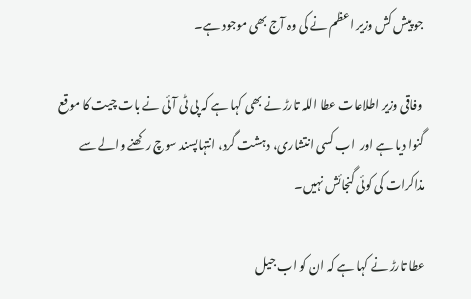جو پیش کش وزیر اعظم نے کی وہ آج بھی موجود ہے۔

 وفاقی وزیر اطلاعات عطا اللہ تارڑ نے بھی کہا ہے کہ پی ٹی آئی نے بات چیت کا موقع گنوا دیا ہے اور  اب کسی انتشاری، دہشت گرد، انتہاپسند سوچ رکھنے والے سے مذاکرات کی کوئی گنجائش نہیں۔

عطا تارڑ نے کہا ہے کہ ان کو اب جیل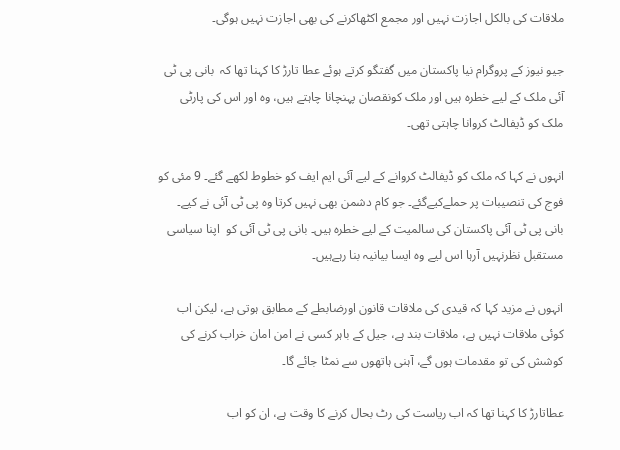ملاقات کی بالکل اجازت نہیں اور مجمع اکٹھاکرنے کی بھی اجازت نہیں ہوگی۔

جیو نیوز کے پروگرام نیا پاکستان میں گفتگو کرتے ہوئے عطا تارڑ کا کہنا تھا کہ  بانی پی ٹی آئی ملک کے لیے خطرہ ہیں اور ملک کونقصان پہنچانا چاہتے ہیں، وہ اور اس کی پارٹی ملک کو ڈیفالٹ کروانا چاہتی تھی۔

انہوں نے کہا کہ ملک کو ڈیفالٹ کروانے کے لیے آئی ایم ایف کو خطوط لکھے گئے۔ 9 مئی کو فوج کی تنصیبات پر حملےکیےگئے۔ جو کام دشمن بھی نہیں کرتا وہ پی ٹی آئی نے کیے۔ بانی پی ٹی آئی پاکستان کی سالمیت کے لیے خطرہ ہیں۔ بانی پی ٹی آئی کو  اپنا سیاسی مستقبل نظرنہیں آرہا اس لیے وہ ایسا بیانیہ بنا رہےہیں۔

انہوں نے مزید کہا کہ قیدی کی ملاقات قانون اورضابطے کے مطابق ہوتی ہے، لیکن اب کوئی ملاقات نہیں ہے، ملاقات بند ہے، جیل کے باہر کسی نے امن امان خراب کرنے کی کوشش کی تو مقدمات ہوں گے، آہنی ہاتھوں سے نمٹا جائے گا۔

عطاتارڑ کا کہنا تھا کہ اب ریاست کی رٹ بحال کرنے کا وقت ہے، ان کو اب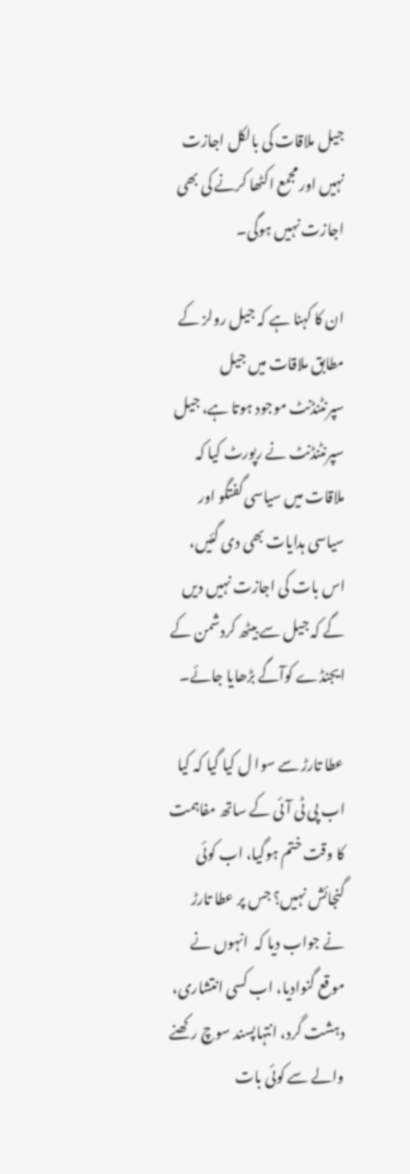جیل ملاقات کی بالکل اجازت نہیں اور مجمع اکٹھا کرنے کی بھی اجازت نہیں ہوگی۔

ان کا کہنا ہے کہ جیل رولز کے مطابق ملاقات میں جیل سپرنٹنڈنٹ موجود ہوتا ہے، جیل سپرنٹنڈنٹ نے رپورٹ کیا کہ ملاقات میں سیاسی گفتگو اور سیاسی ہدایات بھی دی گئیں، اس بات کی اجازت نہیں دیں گے کہ جیل سے بیٹھ کردشمن کے ایجنڈے کوآگے بڑھایا جائے۔

عطا تارڑ سے سوا ل کیا گیا کہ کیا اب پی ٹی آئی کے ساتھ مفاہمت کا وقت ختم ہوگیا، اب کوئی گنجائش نہیں؟ جس پر عطا تارڑ نے جواب دیا کہ  انہوں نے موقع گنوادیا، اب کسی انتشاری، دہشت گرد، انتہاپسند سوچ رکھنے والے سے کوئی بات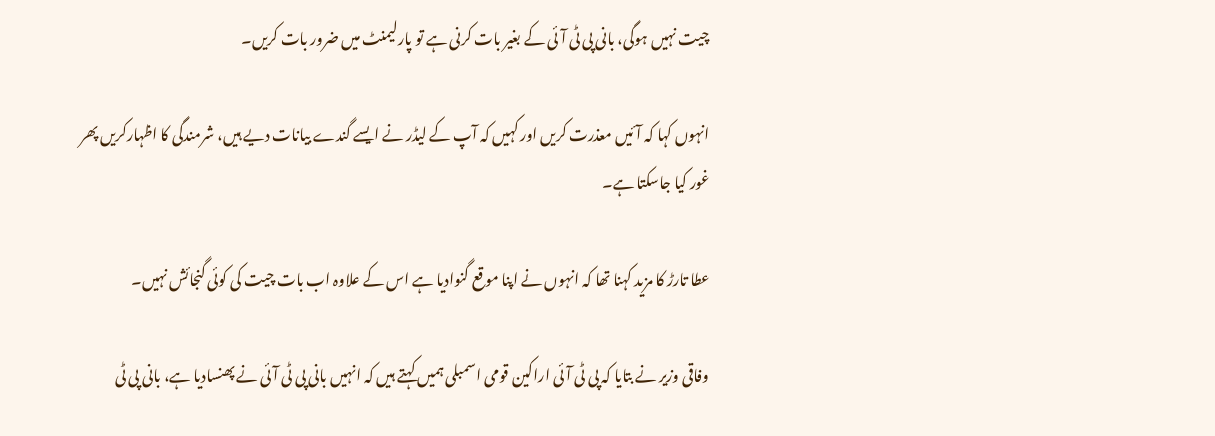چیت نہیں ہوگی، بانی پی ٹی آئی کے بغیر بات کرنی ہے تو پارلیمنٹ میں ضرور بات کریں۔

انہوں کہا کہ آئیں معذرت کریں اور کہیں کہ آپ کے لیڈر نے ایسے گندے بیانات دیے ہیں، شرمندگی کا اظہارکریں پھر غور کیا جاسکتا ہے۔

عطا تارڑ کا مزید کہنا تھا کہ انہوں نے اپنا موقع گنوادیا ہے اس کے علاوہ اب بات چیت کی کوئی گنجائش نہیں۔

وفاقی وزیر نے بتایا کہ پی ٹی آئی اراکین قومی اسمبلی ہمیں کہتے ہیں کہ انہیں بانی پی ٹی آئی نے پھنسادیا ہے، بانی پی ٹی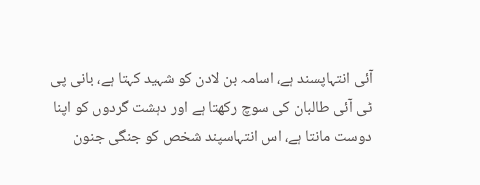آئی انتہاپسند ہے، اسامہ بن لادن کو شہید کہتا ہے، بانی پی ٹی آئی طالبان کی سوچ رکھتا ہے اور دہشت گردوں کو اپنا دوست مانتا ہے، اس انتہاسپند شخص کو جنگی جنون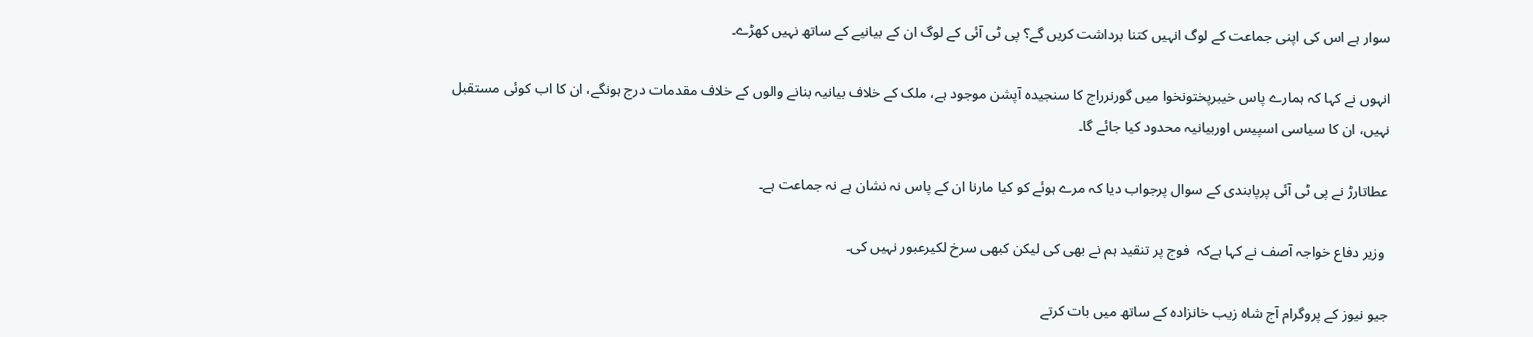سوار ہے اس کی اپنی جماعت کے لوگ انہیں کتنا برداشت کریں گے؟ پی ٹی آئی کے لوگ ان کے بیانیے کے ساتھ نہیں کھڑے۔

انہوں نے کہا کہ ہمارے پاس خیبرپختونخوا میں گورنرراج کا سنجیدہ آپشن موجود ہے، ملک کے خلاف بیانیہ بنانے والوں کے خلاف مقدمات درج ہونگے، ان کا اب کوئی مستقبل نہیں، ان کا سیاسی اسپیس اوربیانیہ محدود کیا جائے گا۔

عطاتارڑ نے پی ٹی آئی پرپابندی کے سوال پرجواب دیا کہ مرے ہوئے کو کیا مارنا ان کے پاس نہ نشان ہے نہ جماعت ہے۔

 وزیر دفاع خواجہ آصف نے کہا ہےکہ  فوج پر تنقید ہم نے بھی کی لیکن کبھی سرخ لکیرعبور نہیں کی۔

جیو نیوز کے پروگرام آج شاہ زیب خانزادہ کے ساتھ میں بات کرتے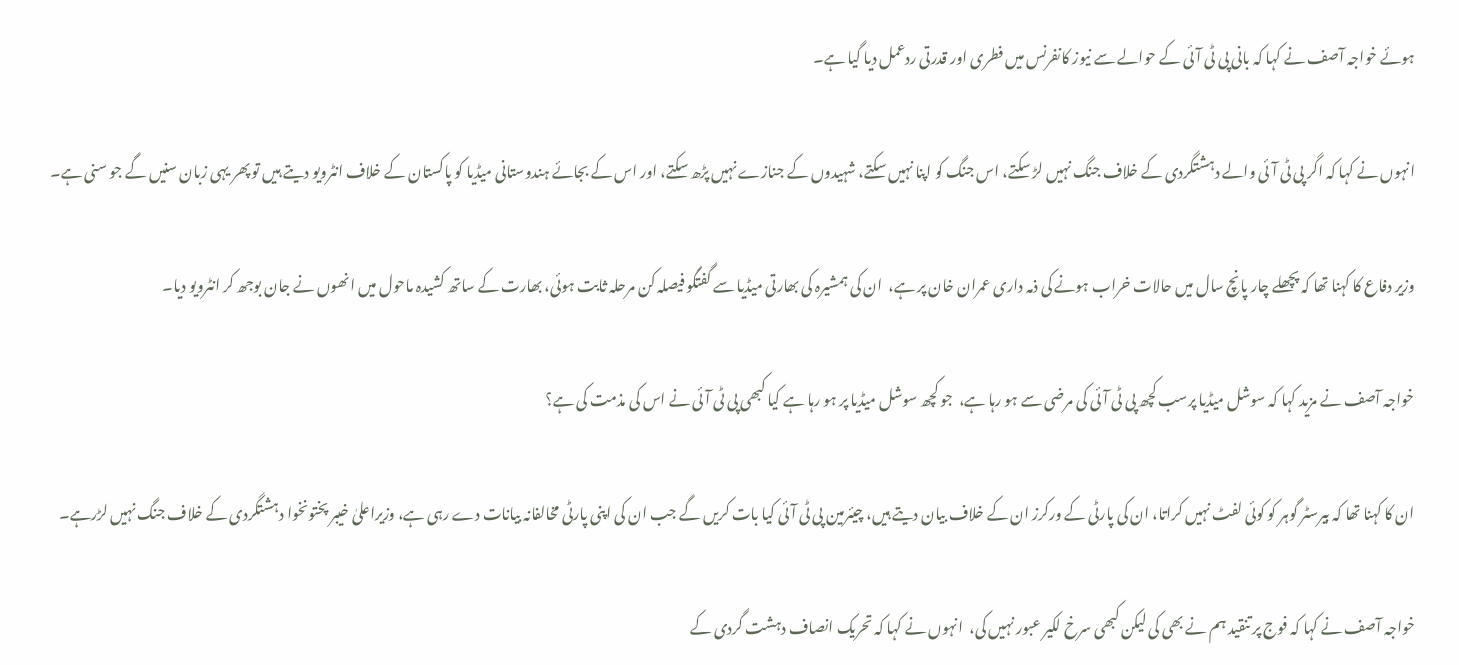ہوئے خواجہ آصف نے کہا کہ بانی پی ٹی آئی کے حوالے سے نیوز کانفرنس میں فطری اور قدرتی ردعمل دیا گیا ہے۔

انہوں نے کہا کہ اگر پی ٹی آئی والے دہشتگردی کے خلاف جنگ نہیں لڑ سکتے، اس جنگ کو اپنا نہیں سکتے، شہیدوں کے جنازے نہیں پڑھ سکتے، اور اس کے بجائے ہندوستانی میڈیا کو پاکستان کے خلاف انٹرویو دیتے ہیں تو پھر یہی زبان سنیں گے جو سنی ہے۔

وزیر دفاع کا کہنا تھا کہ پچھلے چار پانچ سال میں حالات خراب ہونے کی ذمہ داری عمران خان پر ہے،  ان کی ہمشیرہ کی بھارتی میڈیا سے گفتگو فیصلہ کن مرحلہ ثابت ہوئی، بھارت کے ساتھ کشیدہ ماحول میں انھوں نے جان بوجھ کر انٹرویو دیا۔

خواجہ آصف نے مزید کہا کہ سوشل میڈیا پرسب کچھ پی ٹی آئی کی مرضی سے ہو رہا ہے،  جو کچھ سوشل میڈیا پر ہو رہا ہے کیا کبھی پی ٹی آئی نے اس کی مذمت کی ہے؟

ان کا کہنا تھا کہ بیرسٹر گوہر کو کوئی لفٹ نہیں کراتا، ان کی پارٹی کے ورکرز ان کے خلاف بیان دیتے ہیں، چیئرمین پی ٹی آئی کیا بات کریں گے جب ان کی اپنی پارٹی مخالفانہ بیانات دے رہی ہے، وزیراعلیٰ خیبر پختونخوا دہشتگردی کے خلاف جنگ نہیں لڑرہے۔

خواجہ آصف نے کہا کہ فوج پر تنقید ہم نے بھی کی لیکن کبھی سرخ لکیر عبور نہیں کی،  انہوں نے کہا کہ تحریک انصاف دہشت گردی کے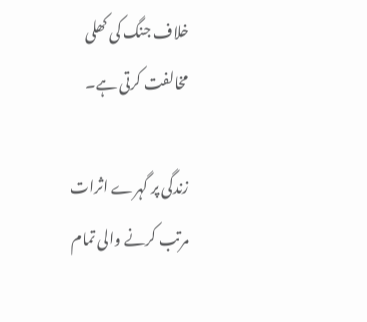خلاف جنگ کی کھلی مخالفت کرتی ہے۔

زندگی پر گہرے اثرات مرتب کرنے والی تمام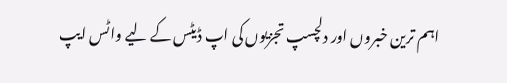اہم ترین خبروں اور دلچسپ تجزیوں کی اپ ڈیٹس کے لیے واٹس ایپ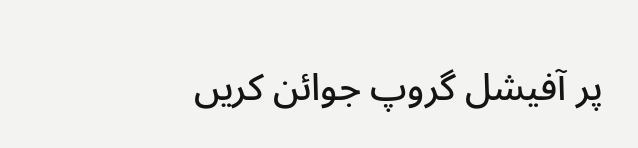پر آفیشل گروپ جوائن کریں